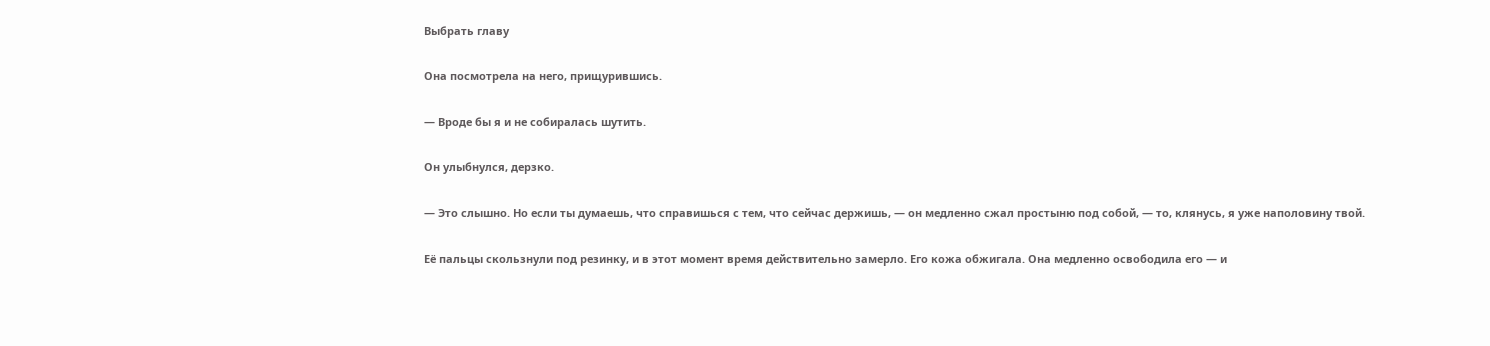Выбрать главу

Она посмотрела на него, прищурившись.

— Вроде бы я и не собиралась шутить.

Он улыбнулся, дерзко.

— Это слышно. Но если ты думаешь, что справишься с тем, что сейчас держишь, — он медленно сжал простыню под собой, — то, клянусь, я уже наполовину твой.

Её пальцы скользнули под резинку, и в этот момент время действительно замерло. Его кожа обжигала. Она медленно освободила его — и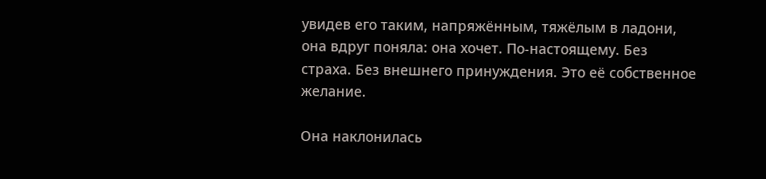увидев его таким, напряжённым, тяжёлым в ладони, она вдруг поняла: она хочет. По-настоящему. Без страха. Без внешнего принуждения. Это её собственное желание.

Она наклонилась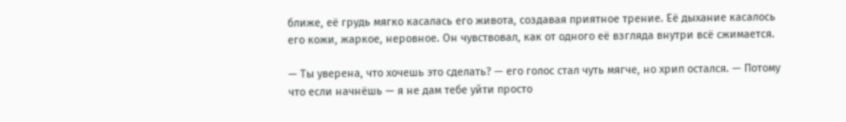ближе, её грудь мягко касалась его живота, создавая приятное трение. Её дыхание касалось его кожи, жаркое, неровное. Он чувствовал, как от одного её взгляда внутри всё сжимается.

— Ты уверена, что хочешь это сделать? — его голос стал чуть мягче, но хрип остался. — Потому что если начнёшь — я не дам тебе уйти просто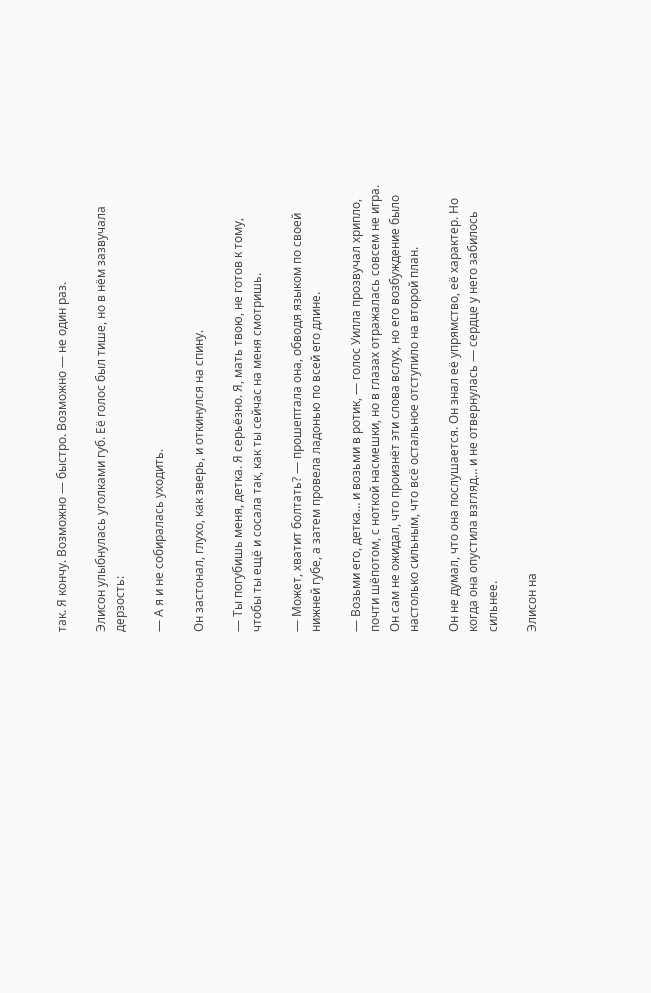так. Я кончу. Возможно — быстро. Возможно — не один раз.

Элисон улыбнулась уголками губ. Её голос был тише, но в нём зазвучала дерзость:

— А я и не собиралась уходить.

Он застонал, глухо, как зверь, и откинулся на спину.

— Ты погубишь меня, детка. Я серьёзно. Я, мать твою, не готов к тому, чтобы ты ещё и сосала так, как ты сейчас на меня смотришь.

— Может, хватит болтать? — прошептала она, обводя языком по своей нижней губе, а затем провела ладонью по всей его длине.

— Возьми его, детка… и возьми в ротик, — голос Уилла прозвучал хрипло, почти шёпотом, с ноткой насмешки, но в глазах отражалась совсем не игра. Он сам не ожидал, что произнёт эти слова вслух, но его возбуждение было настолько сильным, что всё остальное отступило на второй план.

Он не думал, что она послушается. Он знал её упрямство, её характер. Но когда она опустила взгляд… и не отвернулась — сердце у него забилось сильнее.

Элисон на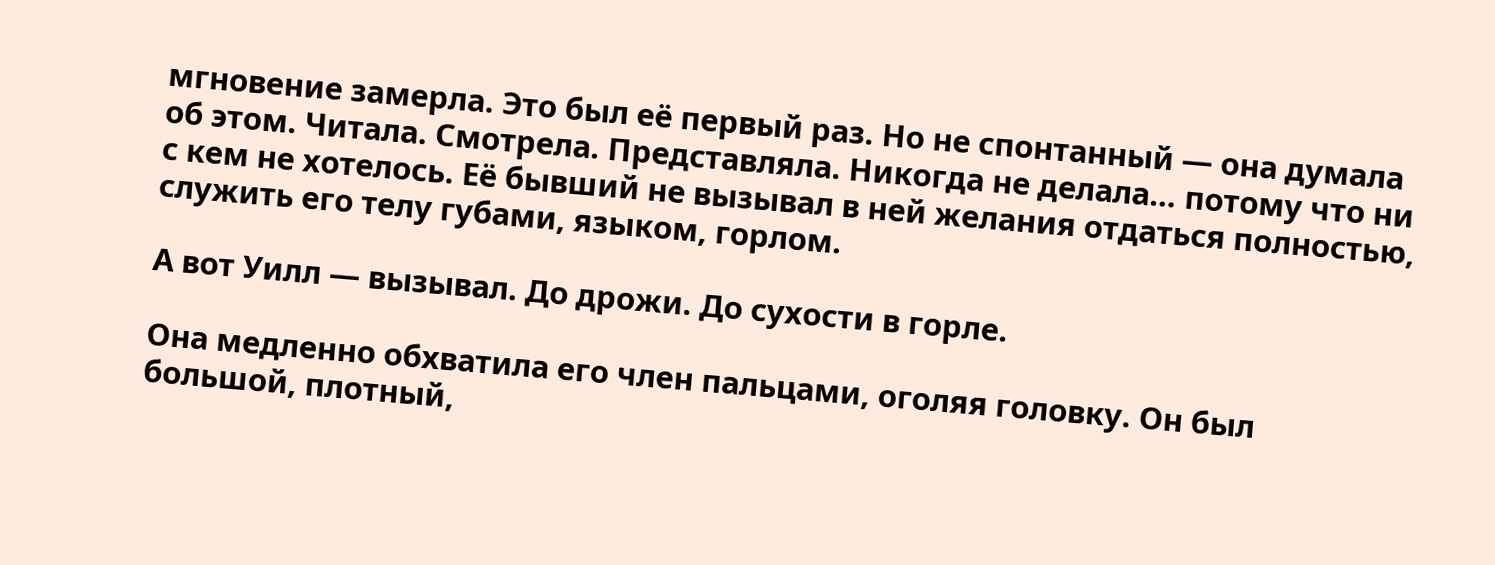мгновение замерла. Это был её первый раз. Но не спонтанный — она думала об этом. Читала. Смотрела. Представляла. Никогда не делала… потому что ни с кем не хотелось. Её бывший не вызывал в ней желания отдаться полностью, служить его телу губами, языком, горлом.

А вот Уилл — вызывал. До дрожи. До сухости в горле.

Она медленно обхватила его член пальцами, оголяя головку. Он был большой, плотный,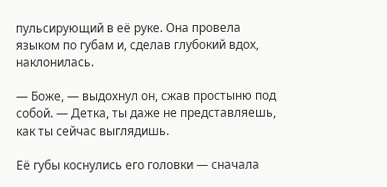пульсирующий в её руке. Она провела языком по губам и, сделав глубокий вдох, наклонилась.

— Боже, — выдохнул он, сжав простыню под собой. — Детка, ты даже не представляешь, как ты сейчас выглядишь.

Её губы коснулись его головки — сначала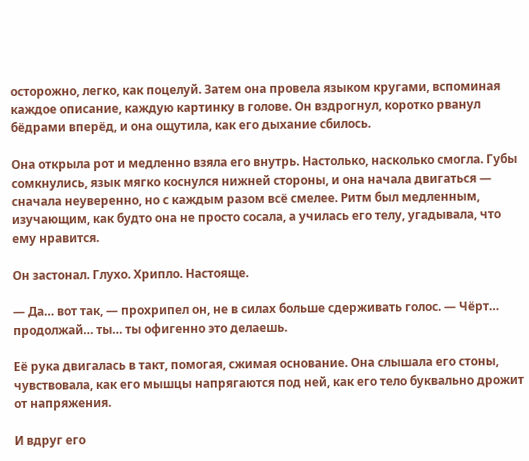осторожно, легко, как поцелуй. Затем она провела языком кругами, вспоминая каждое описание, каждую картинку в голове. Он вздрогнул, коротко рванул бёдрами вперёд, и она ощутила, как его дыхание сбилось.

Она открыла рот и медленно взяла его внутрь. Настолько, насколько смогла. Губы сомкнулись, язык мягко коснулся нижней стороны, и она начала двигаться — сначала неуверенно, но с каждым разом всё смелее. Ритм был медленным, изучающим, как будто она не просто сосала, а училась его телу, угадывала, что ему нравится.

Он застонал. Глухо. Хрипло. Настояще.

— Да… вот так, — прохрипел он, не в силах больше сдерживать голос. — Чёрт… продолжай… ты… ты офигенно это делаешь.

Её рука двигалась в такт, помогая, сжимая основание. Она слышала его стоны, чувствовала, как его мышцы напрягаются под ней, как его тело буквально дрожит от напряжения.

И вдруг его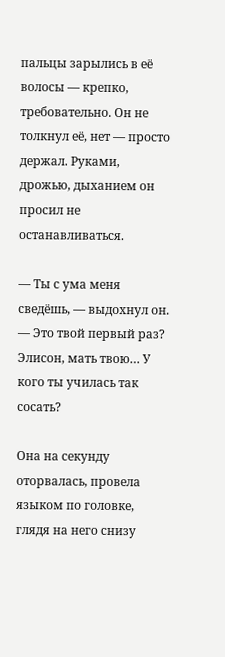пальцы зарылись в её волосы — крепко, требовательно. Он не толкнул её, нет — просто держал. Руками, дрожью, дыханием он просил не останавливаться.

— Ты с ума меня сведёшь, — выдохнул он. — Это твой первый раз? Элисон, мать твою… У кого ты училась так сосать?

Она на секунду оторвалась, провела языком по головке, глядя на него снизу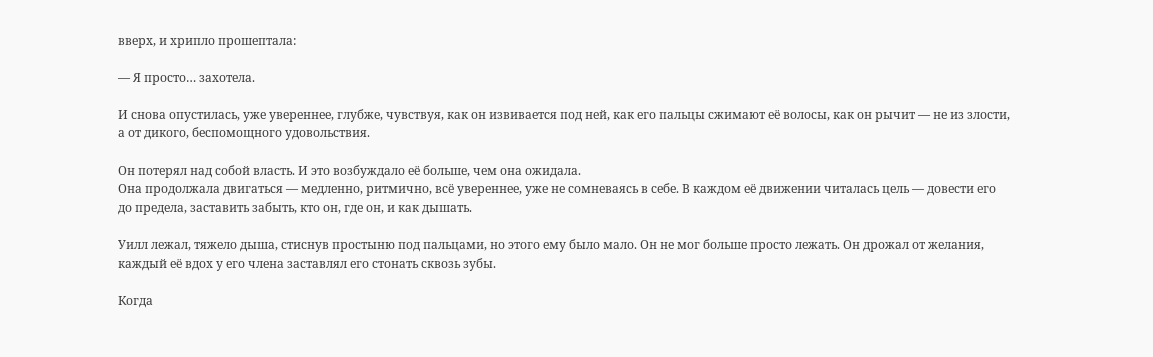вверх, и хрипло прошептала:

— Я просто… захотела.

И снова опустилась, уже увереннее, глубже, чувствуя, как он извивается под ней, как его пальцы сжимают её волосы, как он рычит — не из злости, а от дикого, беспомощного удовольствия.

Он потерял над собой власть. И это возбуждало её больше, чем она ожидала.
Она продолжала двигаться — медленно, ритмично, всё увереннее, уже не сомневаясь в себе. В каждом её движении читалась цель — довести его до предела, заставить забыть, кто он, где он, и как дышать.

Уилл лежал, тяжело дыша, стиснув простыню под пальцами, но этого ему было мало. Он не мог больше просто лежать. Он дрожал от желания, каждый её вдох у его члена заставлял его стонать сквозь зубы.

Когда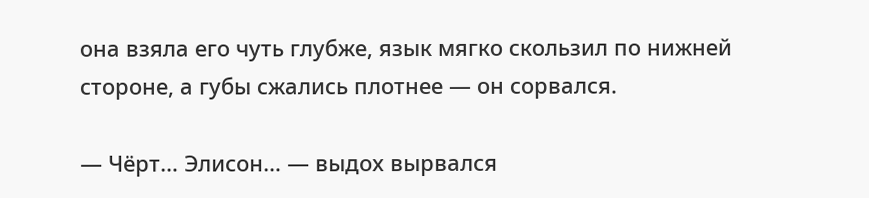она взяла его чуть глубже, язык мягко скользил по нижней стороне, а губы сжались плотнее — он сорвался.

— Чёрт… Элисон… — выдох вырвался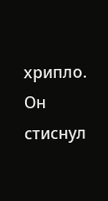хрипло. Он стиснул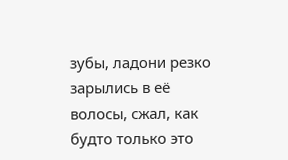зубы, ладони резко зарылись в её волосы, сжал, как будто только это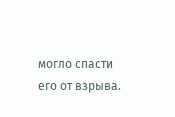могло спасти его от взрыва.